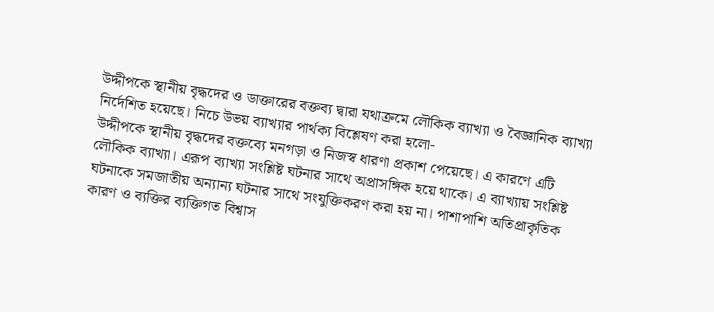উদ্দীপকে স্থানীয় বৃদ্ধদের ও ডাক্তারের বক্তব্য দ্বারা যথাক্রমে লৌকিক ব্যাখ্যা ও বৈজ্ঞানিক ব্যাখ্যা নির্দেশিত হয়েছে। নিচে উভয় ব্যাখ্যার পার্থক্য বিশ্লেষণ করা হলো-
উদ্দীপকে স্থানীয় বৃদ্ধদের বক্তব্যে মনগড়া ও নিজস্ব ধারণা প্রকাশ পেয়েছে। এ কারণে এটি লৌকিক ব্যাখ্যা। এরূপ ব্যাখ্যা সংশ্লিষ্ট ঘটনার সাথে অপ্রাসঙ্গিক হয়ে থাকে। এ ব্যাখ্যায় সংশ্লিষ্ট ঘটনাকে সমজাতীয় অন্যান্য ঘটনার সাথে সংযুক্তিকরণ করা হয় না। পাশাপাশি অতিপ্রাকৃতিক কারণ ও ব্যক্তির ব্যক্তিগত বিশ্বাস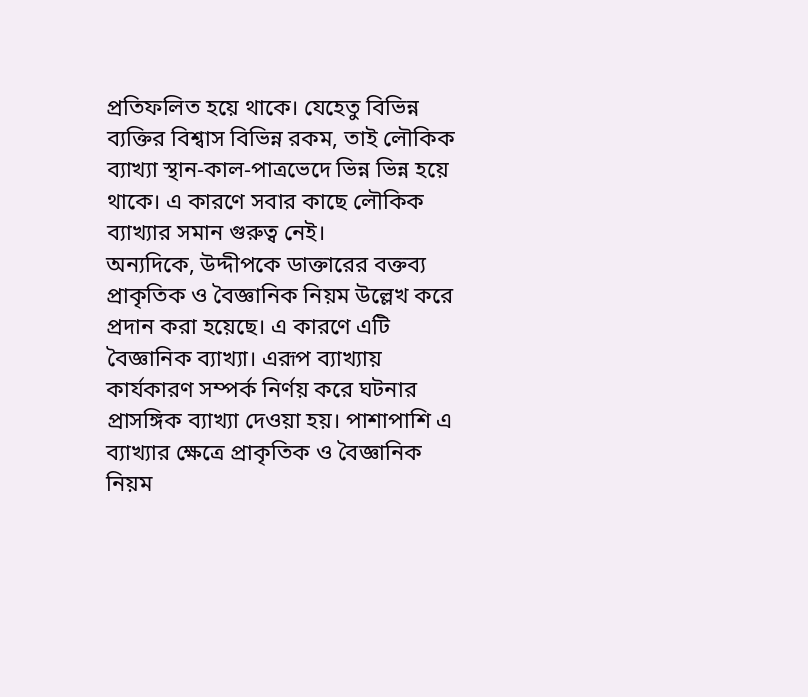প্রতিফলিত হয়ে থাকে। যেহেতু বিভিন্ন ব্যক্তির বিশ্বাস বিভিন্ন রকম, তাই লৌকিক ব্যাখ্যা স্থান-কাল-পাত্রভেদে ভিন্ন ভিন্ন হয়ে থাকে। এ কারণে সবার কাছে লৌকিক ব্যাখ্যার সমান গুরুত্ব নেই।
অন্যদিকে, উদ্দীপকে ডাক্তারের বক্তব্য প্রাকৃতিক ও বৈজ্ঞানিক নিয়ম উল্লেখ করে প্রদান করা হয়েছে। এ কারণে এটি বৈজ্ঞানিক ব্যাখ্যা। এরূপ ব্যাখ্যায় কার্যকারণ সম্পর্ক নির্ণয় করে ঘটনার প্রাসঙ্গিক ব্যাখ্যা দেওয়া হয়। পাশাপাশি এ ব্যাখ্যার ক্ষেত্রে প্রাকৃতিক ও বৈজ্ঞানিক নিয়ম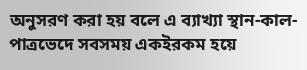অনুসরণ করা হয় বলে এ ব্যাখ্যা স্থান-কাল-পাত্রভেদে সবসময় একইরকম হয়ে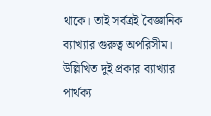থাকে। তাই সর্বত্রই বৈজ্ঞানিক ব্যাখ্যার গুরুত্ব অপরিসীম।
উল্লিখিত দুই প্রকার ব্যাখ্যার পার্থক্য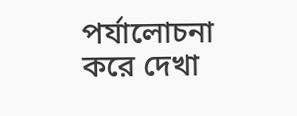পর্যালোচনা করে দেখা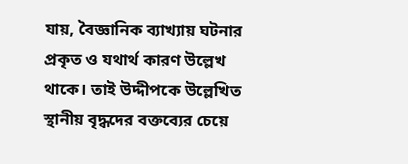যায়, বৈজ্ঞানিক ব্যাখ্যায় ঘটনার প্রকৃত ও যথার্থ কারণ উল্লেখ থাকে। তাই উদ্দীপকে উল্লেখিত স্থানীয় বৃদ্ধদের বক্তব্যের চেয়ে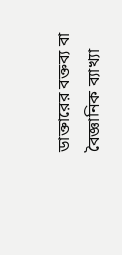ডাক্তারের বক্তব্য বা বৈজ্ঞানিক ব্যাখ্যা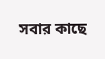সবার কাছে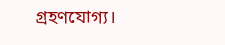গ্রহণযোগ্য।